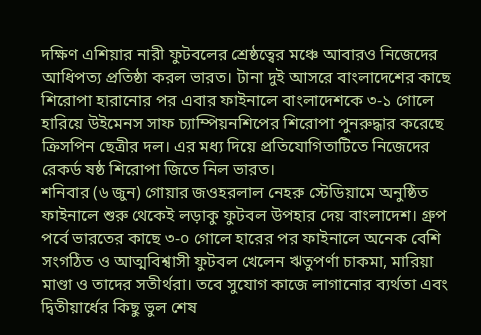দক্ষিণ এশিয়ার নারী ফুটবলের শ্রেষ্ঠত্বের মঞ্চে আবারও নিজেদের আধিপত্য প্রতিষ্ঠা করল ভারত। টানা দুই আসরে বাংলাদেশের কাছে শিরোপা হারানোর পর এবার ফাইনালে বাংলাদেশকে ৩-১ গোলে হারিয়ে উইমেনস সাফ চ্যাম্পিয়নশিপের শিরোপা পুনরুদ্ধার করেছে ক্রিসপিন ছেত্রীর দল। এর মধ্য দিয়ে প্রতিযোগিতাটিতে নিজেদের রেকর্ড ষষ্ঠ শিরোপা জিতে নিল ভারত।
শনিবার (৬ জুন) গোয়ার জওহরলাল নেহরু স্টেডিয়ামে অনুষ্ঠিত ফাইনালে শুরু থেকেই লড়াকু ফুটবল উপহার দেয় বাংলাদেশ। গ্রুপ পর্বে ভারতের কাছে ৩-০ গোলে হারের পর ফাইনালে অনেক বেশি সংগঠিত ও আত্মবিশ্বাসী ফুটবল খেলেন ঋতুপর্ণা চাকমা, মারিয়া মাণ্ডা ও তাদের সতীর্থরা। তবে সুযোগ কাজে লাগানোর ব্যর্থতা এবং দ্বিতীয়ার্ধের কিছু ভুল শেষ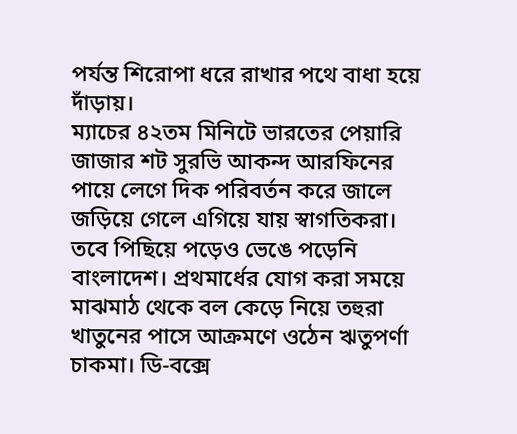পর্যন্ত শিরোপা ধরে রাখার পথে বাধা হয়ে দাঁড়ায়।
ম্যাচের ৪২তম মিনিটে ভারতের পেয়ারি জাজার শট সুরভি আকন্দ আরফিনের পায়ে লেগে দিক পরিবর্তন করে জালে জড়িয়ে গেলে এগিয়ে যায় স্বাগতিকরা। তবে পিছিয়ে পড়েও ভেঙে পড়েনি বাংলাদেশ। প্রথমার্ধের যোগ করা সময়ে মাঝমাঠ থেকে বল কেড়ে নিয়ে তহুরা খাতুনের পাসে আক্রমণে ওঠেন ঋতুপর্ণা চাকমা। ডি-বক্সে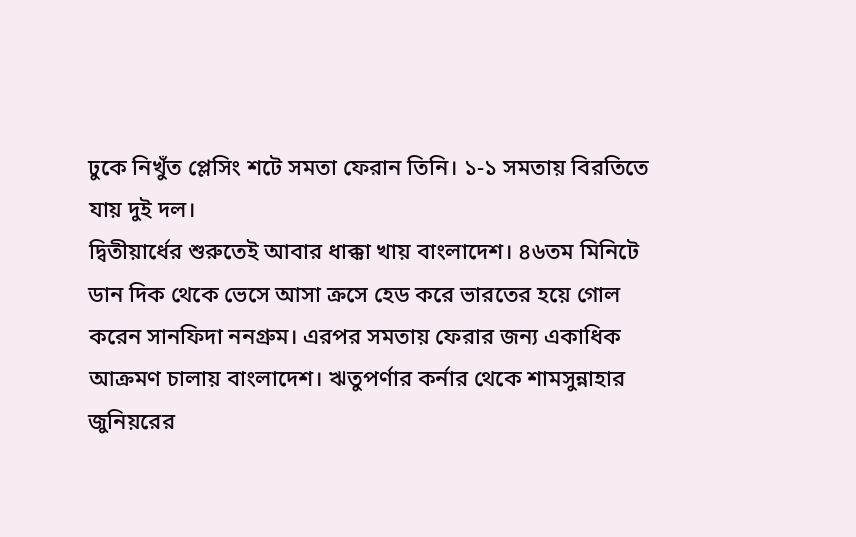ঢুকে নিখুঁত প্লেসিং শটে সমতা ফেরান তিনি। ১-১ সমতায় বিরতিতে যায় দুই দল।
দ্বিতীয়ার্ধের শুরুতেই আবার ধাক্কা খায় বাংলাদেশ। ৪৬তম মিনিটে ডান দিক থেকে ভেসে আসা ক্রসে হেড করে ভারতের হয়ে গোল করেন সানফিদা ননগ্রুম। এরপর সমতায় ফেরার জন্য একাধিক আক্রমণ চালায় বাংলাদেশ। ঋতুপর্ণার কর্নার থেকে শামসুন্নাহার জুনিয়রের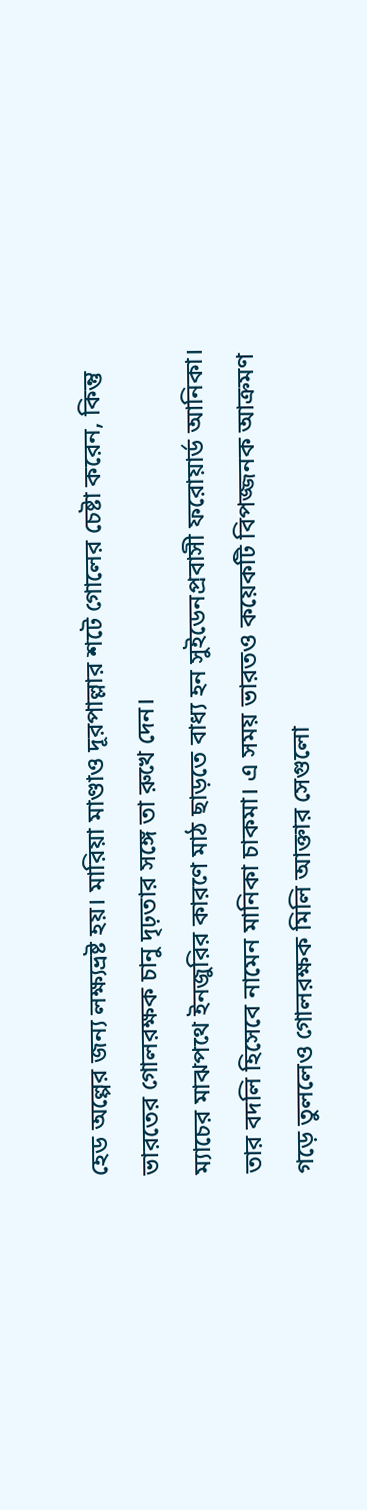হেড অল্পের জন্য লক্ষ্যভ্রষ্ট হয়। মারিয়া মাণ্ডাও দূরপাল্লার শটে গোলের চেষ্টা করেন, কিন্তু ভারতের গোলরক্ষক চানু দৃঢ়তার সঙ্গে তা রুখে দেন।
ম্যাচের মাঝপথে ইনজুরির কারণে মাঠ ছাড়তে বাধ্য হন সুইডেনপ্রবাসী ফরোয়ার্ড আনিকা। তার বদলি হিসেবে নামেন মানিকা চাকমা। এ সময় ভারতও কয়েকটি বিপজ্জনক আক্রমণ গড়ে তুললেও গোলরক্ষক মিলি আক্তার সেগুলো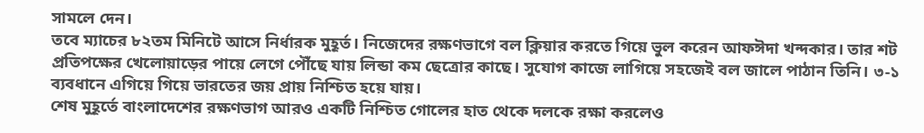সামলে দেন।
তবে ম্যাচের ৮২তম মিনিটে আসে নির্ধারক মুহূর্ত। নিজেদের রক্ষণভাগে বল ক্লিয়ার করতে গিয়ে ভুল করেন আফঈদা খন্দকার। তার শট প্রতিপক্ষের খেলোয়াড়ের পায়ে লেগে পৌঁছে যায় লিন্ডা কম ছেত্রোর কাছে। সুযোগ কাজে লাগিয়ে সহজেই বল জালে পাঠান তিনি। ৩-১ ব্যবধানে এগিয়ে গিয়ে ভারতের জয় প্রায় নিশ্চিত হয়ে যায়।
শেষ মুহূর্তে বাংলাদেশের রক্ষণভাগ আরও একটি নিশ্চিত গোলের হাত থেকে দলকে রক্ষা করলেও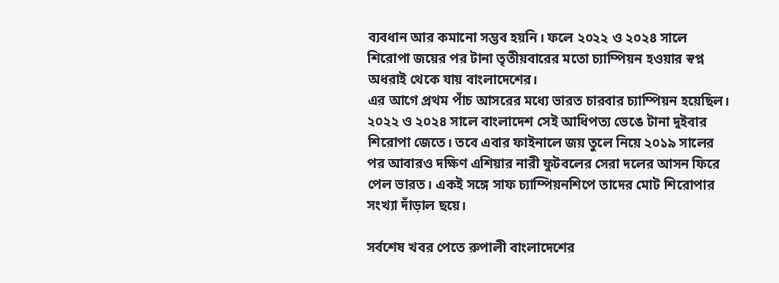ব্যবধান আর কমানো সম্ভব হয়নি। ফলে ২০২২ ও ২০২৪ সালে শিরোপা জয়ের পর টানা তৃতীয়বারের মতো চ্যাম্পিয়ন হওয়ার স্বপ্ন অধরাই থেকে যায় বাংলাদেশের।
এর আগে প্রথম পাঁচ আসরের মধ্যে ভারত চারবার চ্যাম্পিয়ন হয়েছিল। ২০২২ ও ২০২৪ সালে বাংলাদেশ সেই আধিপত্য ভেঙে টানা দুইবার শিরোপা জেতে। তবে এবার ফাইনালে জয় তুলে নিয়ে ২০১৯ সালের পর আবারও দক্ষিণ এশিয়ার নারী ফুটবলের সেরা দলের আসন ফিরে পেল ভারত। একই সঙ্গে সাফ চ্যাম্পিয়নশিপে তাদের মোট শিরোপার সংখ্যা দাঁড়াল ছয়ে।

সর্বশেষ খবর পেতে রুপালী বাংলাদেশের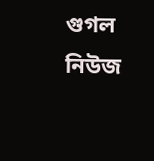গুগল নিউজ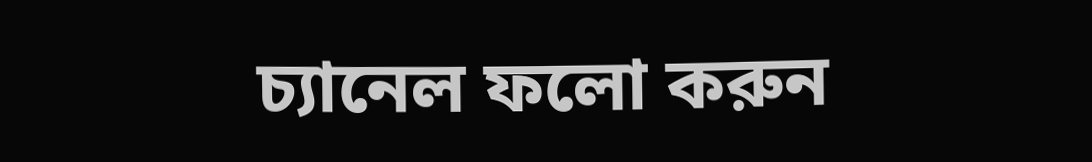চ্যানেল ফলো করুন